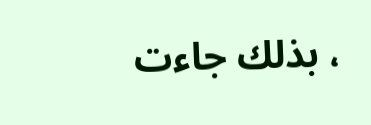، بذلك جاءت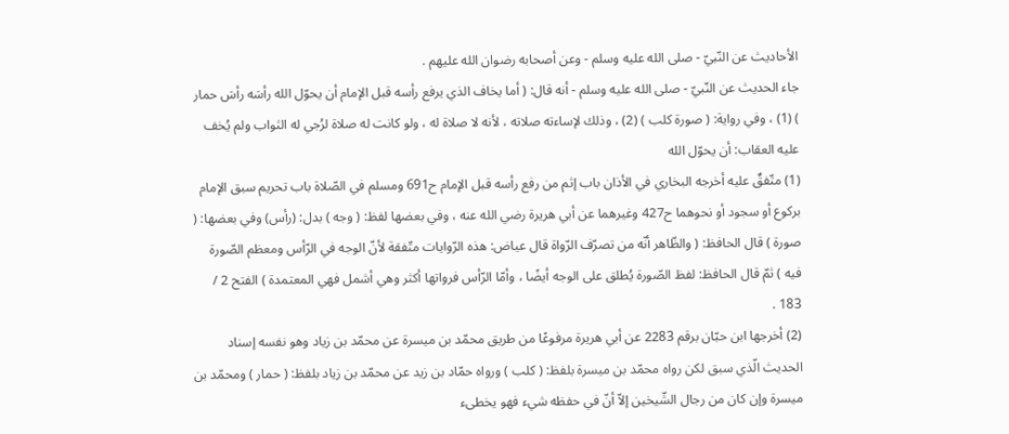الأحاديث عن النّبيّ - صلى الله عليه وسلم - وعن أصحابه رضوان الله عليهم .
جاء الحديث عن النّبيّ - صلى الله عليه وسلم - أنه قال: ( أما يخاف الذي يرفع رأسه قبل الإمام أن يحوّل الله رأسَه رأسَ حمار ) (1) ، وفي رواية: ( صورة كلب ) (2) ، وذلك لإساءته صلاته ، لأنه لا صلاة له ، ولو كانت له صلاة لرُجي له الثواب ولم يُخف عليه العقاب: أن يحوّل الله
(1) متّفقٌ عليه أخرجه البخاري في الأذان باب إثم من رفع رأسه قبل الإمام ح691 ومسلم في الصّلاة باب تحريم سبق الإمام بركوع أو سجود أو نحوهما ح427 وغيرهما عن أبي هريرة رضي الله عنه ، وفي بعضها لفظ: ( وجه ) بدل: (رأس) وفي بعضها: ( صورة ) قال الحافظ: ( والظّاهر أنّه من تصرّف الرّواة قال عياض: هذه الرّوايات متّفقة لأنّ الوجه في الرّأس ومعظم الصّورة فيه ) ثمّ قال الحافظ: لفظ الصّورة يُطلق على الوجه أيضًا ، وأمّا الرّأس فرواتها أكثر وهي أشمل فهي المعتمدة ) الفتح 2 / 183 .
(2) أخرجها ابن حبّان برقم 2283 عن أبي هريرة مرفوعًا من طريق محمّد بن ميسرة عن محمّد بن زياد وهو نفسه إسناد الحديث الّذي سبق لكن رواه محمّد بن ميسرة بلفظ: ( كلب ) ورواه حمّاد بن زيد عن محمّد بن زياد بلفظ: ( حمار ) ومحمّد بن ميسرة وإن كان من رجال الشّيخين إلاّ أنّ في حفظه شيء فهو يخطىء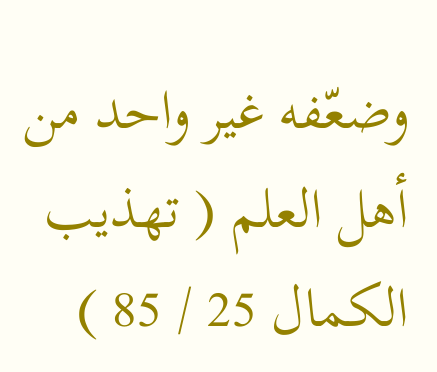وضعّفه غير واحد من أهل العلم ( تهذيب الكمال 25 / 85 )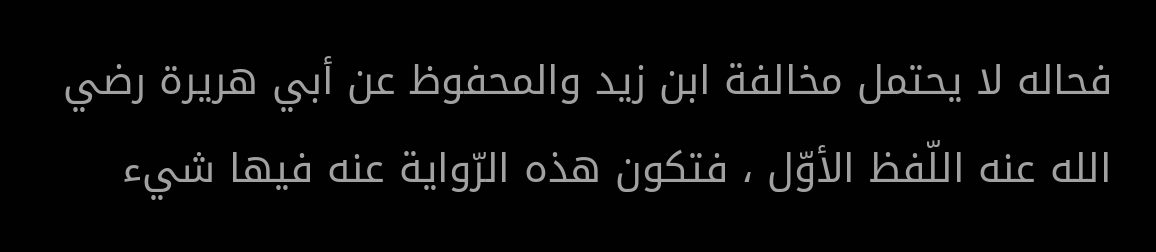فحاله لا يحتمل مخالفة ابن زيد والمحفوظ عن أبي هريرة رضي الله عنه اللّفظ الأوّل ، فتكون هذه الرّواية عنه فيها شيء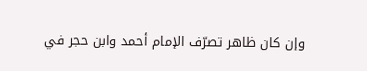وإن كان ظاهر تصرّف الإمام أحمد وابن حجر في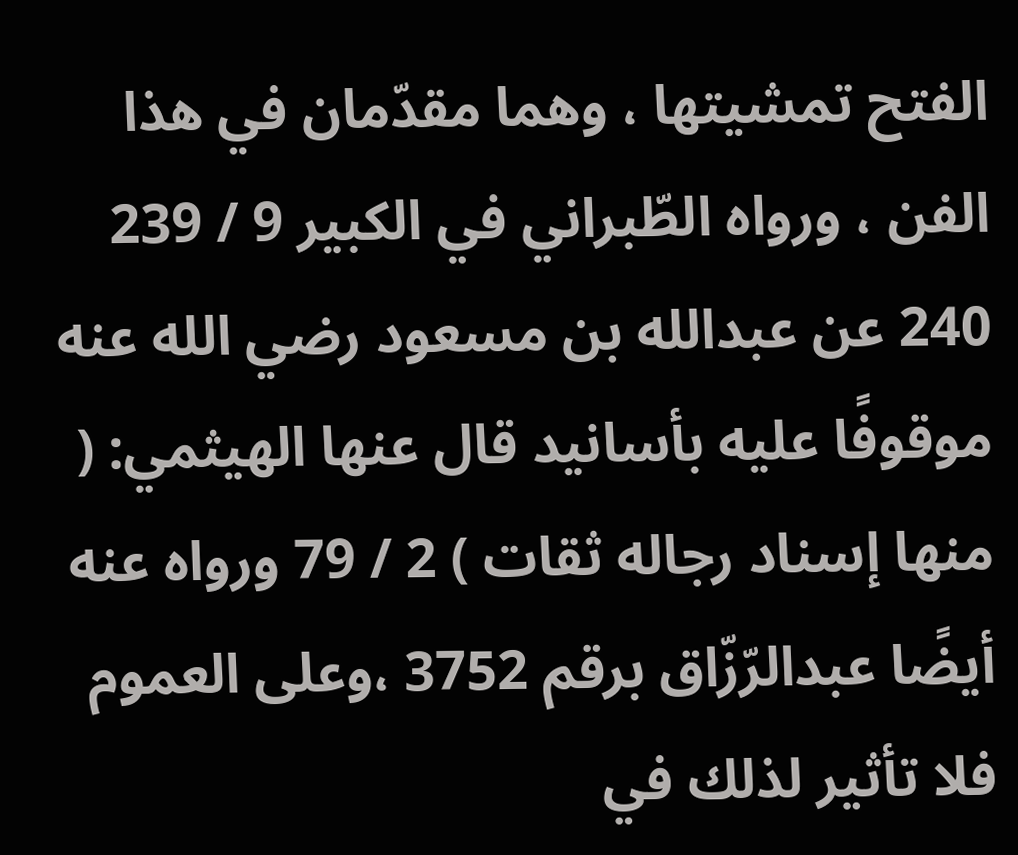الفتح تمشيتها ، وهما مقدّمان في هذا الفن ، ورواه الطّبراني في الكبير 9 / 239 240 عن عبدالله بن مسعود رضي الله عنه موقوفًا عليه بأسانيد قال عنها الهيثمي: ( منها إسناد رجاله ثقات ) 2 / 79 ورواه عنه أيضًا عبدالرّزّاق برقم 3752 ،وعلى العموم فلا تأثير لذلك في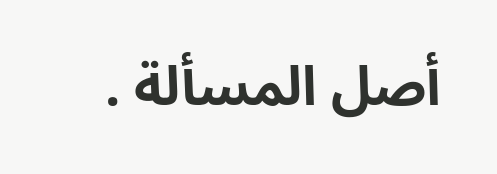أصل المسألة .